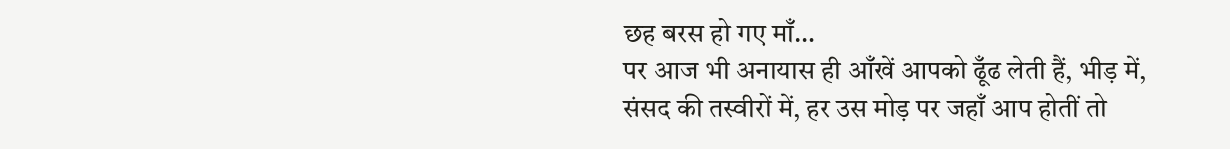छह बरस हो गए माँ…
पर आज भी अनायास ही आँखें आपको ढूँढ लेती हैं, भीड़ में, संसद की तस्वीरों में, हर उस मोड़ पर जहाँ आप होतीं तो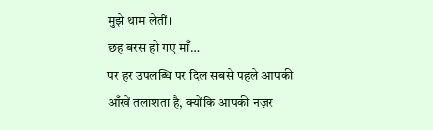मुझे थाम लेतीं।
छह बरस हो गए माँ…
पर हर उपलब्धि पर दिल सबसे पहले आपकी आँखें तलाशता है, क्योंकि आपकी नज़र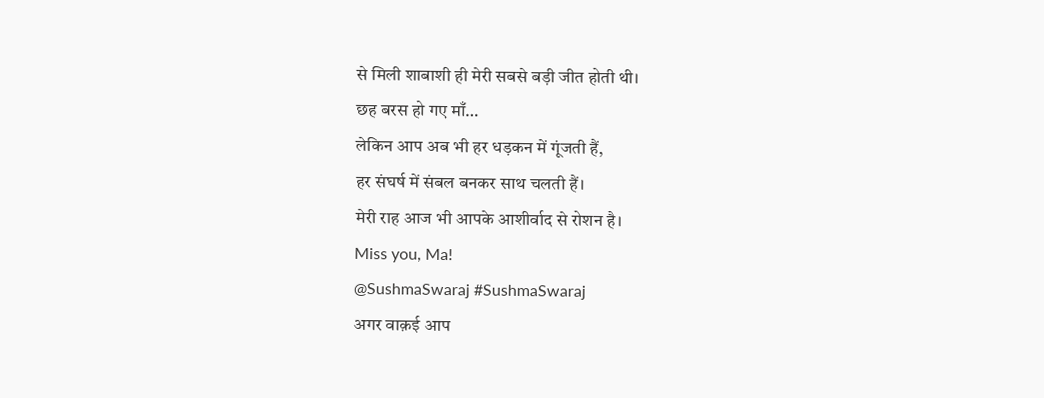से मिली शाबाशी ही मेरी सबसे बड़ी जीत होती थी।
छह बरस हो गए माँ…
लेकिन आप अब भी हर धड़कन में गूंजती हैं,
हर संघर्ष में संबल बनकर साथ चलती हैं।
मेरी राह आज भी आपके आशीर्वाद से रोशन है।
Miss you, Ma!
@SushmaSwaraj #SushmaSwaraj
अगर वाक़ई आप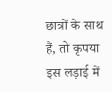छात्रों के साथ हैं, तो कृपया इस लड़ाई में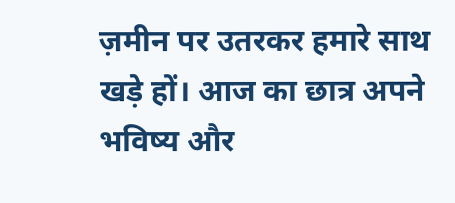ज़मीन पर उतरकर हमारे साथ खड़े हों। आज का छात्र अपने भविष्य और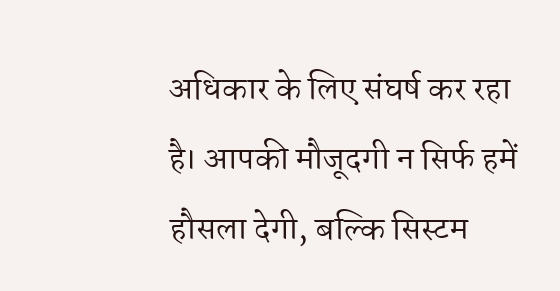अधिकार के लिए संघर्ष कर रहा है। आपकी मौजूदगी न सिर्फ हमें हौसला देगी, बल्कि सिस्टम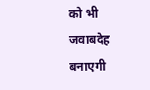को भी जवाबदेह बनाएगी